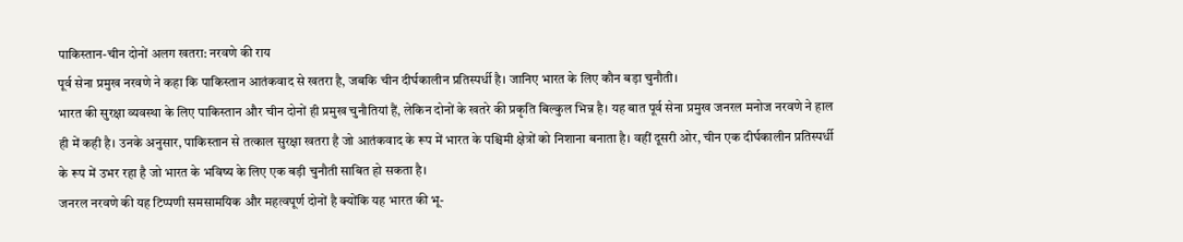पाकिस्तान-चीन दोनों अलग खतरा: नरवणे की राय
पूर्व सेना प्रमुख नरवणे ने कहा कि पाकिस्तान आतंकवाद से खतरा है, जबकि चीन दीर्घकालीन प्रतिस्पर्धी है। जानिए भारत के लिए कौन बड़ा चुनौती।
भारत की सुरक्षा व्यवस्था के लिए पाकिस्तान और चीन दोनों ही प्रमुख चुनौतियां हैं, लेकिन दोनों के खतरे की प्रकृति बिल्कुल भिन्न है। यह बात पूर्व सेना प्रमुख जनरल मनोज नरवणे ने हाल ही में कही है। उनके अनुसार, पाकिस्तान से तत्काल सुरक्षा खतरा है जो आतंकवाद के रूप में भारत के पश्चिमी क्षेत्रों को निशाना बनाता है। वहीं दूसरी ओर, चीन एक दीर्घकालीन प्रतिस्पर्धी के रूप में उभर रहा है जो भारत के भविष्य के लिए एक बड़ी चुनौती साबित हो सकता है।
जनरल नरवणे की यह टिप्पणी समसामयिक और महत्वपूर्ण दोनों है क्योंकि यह भारत की भू-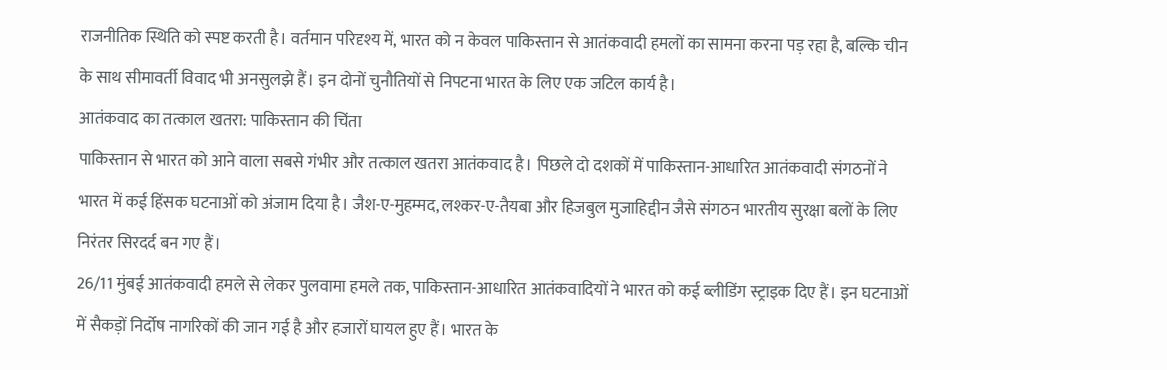राजनीतिक स्थिति को स्पष्ट करती है। वर्तमान परिदृश्य में, भारत को न केवल पाकिस्तान से आतंकवादी हमलों का सामना करना पड़ रहा है, बल्कि चीन के साथ सीमावर्ती विवाद भी अनसुलझे हैं। इन दोनों चुनौतियों से निपटना भारत के लिए एक जटिल कार्य है।
आतंकवाद का तत्काल खतरा: पाकिस्तान की चिंता
पाकिस्तान से भारत को आने वाला सबसे गंभीर और तत्काल खतरा आतंकवाद है। पिछले दो दशकों में पाकिस्तान-आधारित आतंकवादी संगठनों ने भारत में कई हिंसक घटनाओं को अंजाम दिया है। जैश-ए-मुहम्मद, लश्कर-ए-तैयबा और हिजबुल मुजाहिद्दीन जैसे संगठन भारतीय सुरक्षा बलों के लिए निरंतर सिरदर्द बन गए हैं।
26/11 मुंबई आतंकवादी हमले से लेकर पुलवामा हमले तक, पाकिस्तान-आधारित आतंकवादियों ने भारत को कई ब्लीडिंग स्ट्राइक दिए हैं। इन घटनाओं में सैकड़ों निर्दोष नागरिकों की जान गई है और हजारों घायल हुए हैं। भारत के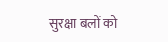सुरक्षा बलों को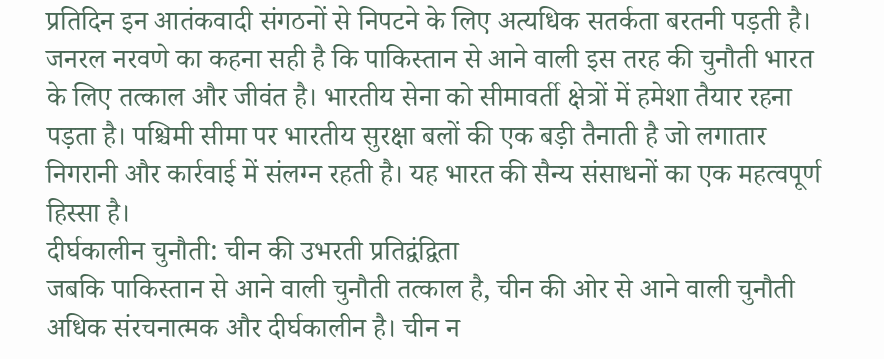प्रतिदिन इन आतंकवादी संगठनों से निपटने के लिए अत्यधिक सतर्कता बरतनी पड़ती है।
जनरल नरवणे का कहना सही है कि पाकिस्तान से आने वाली इस तरह की चुनौती भारत के लिए तत्काल और जीवंत है। भारतीय सेना को सीमावर्ती क्षेत्रों में हमेशा तैयार रहना पड़ता है। पश्चिमी सीमा पर भारतीय सुरक्षा बलों की एक बड़ी तैनाती है जो लगातार निगरानी और कार्रवाई में संलग्न रहती है। यह भारत की सैन्य संसाधनों का एक महत्वपूर्ण हिस्सा है।
दीर्घकालीन चुनौती: चीन की उभरती प्रतिद्वंद्विता
जबकि पाकिस्तान से आने वाली चुनौती तत्काल है, चीन की ओर से आने वाली चुनौती अधिक संरचनात्मक और दीर्घकालीन है। चीन न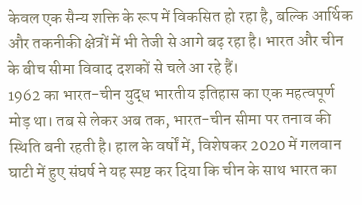केवल एक सैन्य शक्ति के रूप में विकसित हो रहा है, बल्कि आर्थिक और तकनीकी क्षेत्रों में भी तेजी से आगे बढ़ रहा है। भारत और चीन के बीच सीमा विवाद दशकों से चले आ रहे हैं।
1962 का भारत-चीन युद्ध भारतीय इतिहास का एक महत्वपूर्ण मोड़ था। तब से लेकर अब तक, भारत-चीन सीमा पर तनाव की स्थिति बनी रहती है। हाल के वर्षों में, विशेषकर 2020 में गलवान घाटी में हुए संघर्ष ने यह स्पष्ट कर दिया कि चीन के साथ भारत का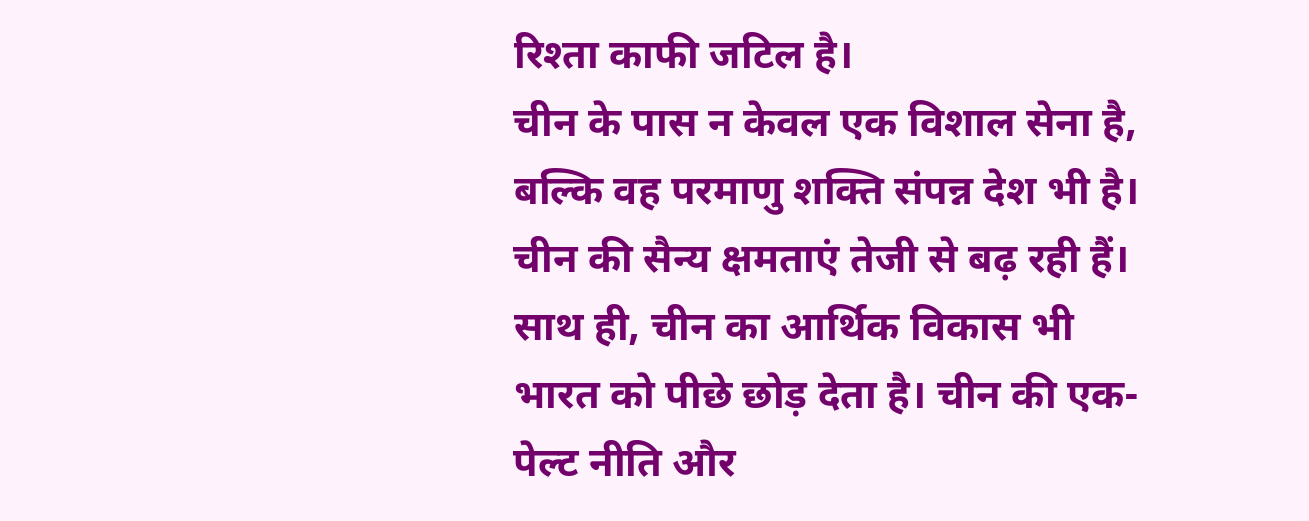रिश्ता काफी जटिल है।
चीन के पास न केवल एक विशाल सेना है, बल्कि वह परमाणु शक्ति संपन्न देश भी है। चीन की सैन्य क्षमताएं तेजी से बढ़ रही हैं। साथ ही, चीन का आर्थिक विकास भी भारत को पीछे छोड़ देता है। चीन की एक-पेल्ट नीति और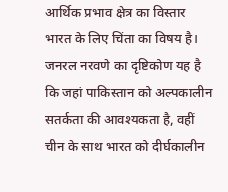आर्थिक प्रभाव क्षेत्र का विस्तार भारत के लिए चिंता का विषय है।
जनरल नरवणे का दृष्टिकोण यह है कि जहां पाकिस्तान को अल्पकालीन सतर्कता की आवश्यकता है, वहीं चीन के साथ भारत को दीर्घकालीन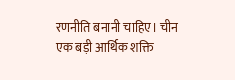रणनीति बनानी चाहिए। चीन एक बड़ी आर्थिक शक्ति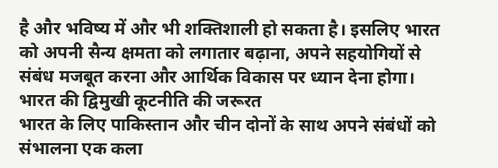है और भविष्य में और भी शक्तिशाली हो सकता है। इसलिए भारत को अपनी सैन्य क्षमता को लगातार बढ़ाना, अपने सहयोगियों से संबंध मजबूत करना और आर्थिक विकास पर ध्यान देना होगा।
भारत की द्विमुखी कूटनीति की जरूरत
भारत के लिए पाकिस्तान और चीन दोनों के साथ अपने संबंधों को संभालना एक कला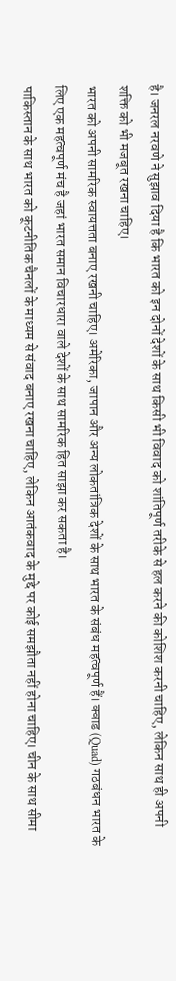है। जनरल नरवणे ने सुझाव दिया है कि भारत को इन दोनों देशों के साथ किसी भी विवाद को शांतिपूर्ण तरीके से हल करने की कोशिश करनी चाहिए, लेकिन साथ ही अपनी शक्ति को भी मजबूत रखना चाहिए।
भारत को अपनी सामरिक स्वायत्तता बनाए रखनी चाहिए। अमेरिका, जापान और अन्य लोकतांत्रिक देशों के साथ भारत के संबंध महत्वपूर्ण हैं। क्वाड (Quad) गठबंधन भारत के लिए एक महत्वपूर्ण मंच है जहां भारत समान विचारधारा वाले देशों के साथ सामरिक हित साझा कर सकता है।
पाकिस्तान के साथ भारत को कूटनीतिक चैनलों के माध्यम से संवाद बनाए रखना चाहिए, लेकिन आतंकवाद के मुद्दे पर कोई समझौता नहीं होना चाहिए। चीन के साथ सीमा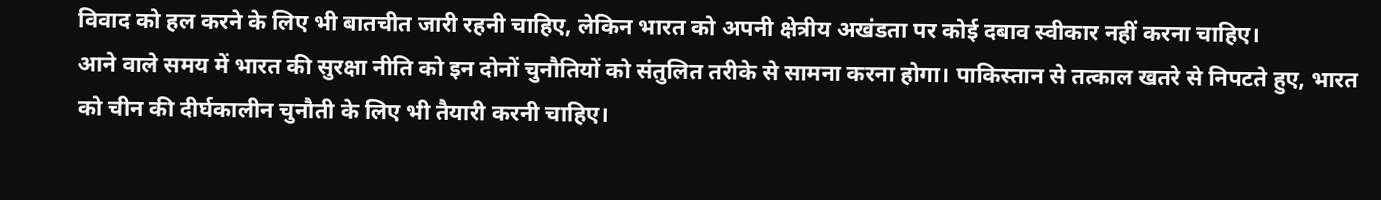विवाद को हल करने के लिए भी बातचीत जारी रहनी चाहिए, लेकिन भारत को अपनी क्षेत्रीय अखंडता पर कोई दबाव स्वीकार नहीं करना चाहिए।
आने वाले समय में भारत की सुरक्षा नीति को इन दोनों चुनौतियों को संतुलित तरीके से सामना करना होगा। पाकिस्तान से तत्काल खतरे से निपटते हुए, भारत को चीन की दीर्घकालीन चुनौती के लिए भी तैयारी करनी चाहिए।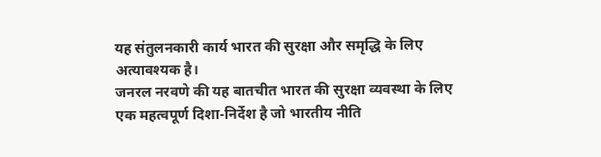यह संतुलनकारी कार्य भारत की सुरक्षा और समृद्धि के लिए अत्यावश्यक है।
जनरल नरवणे की यह बातचीत भारत की सुरक्षा व्यवस्था के लिए एक महत्वपूर्ण दिशा-निर्देश है जो भारतीय नीति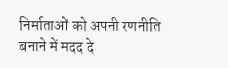निर्माताओं को अपनी रणनीति बनाने में मदद दे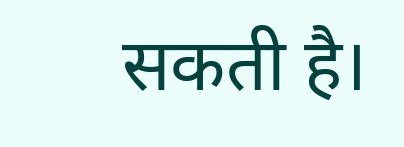सकती है।